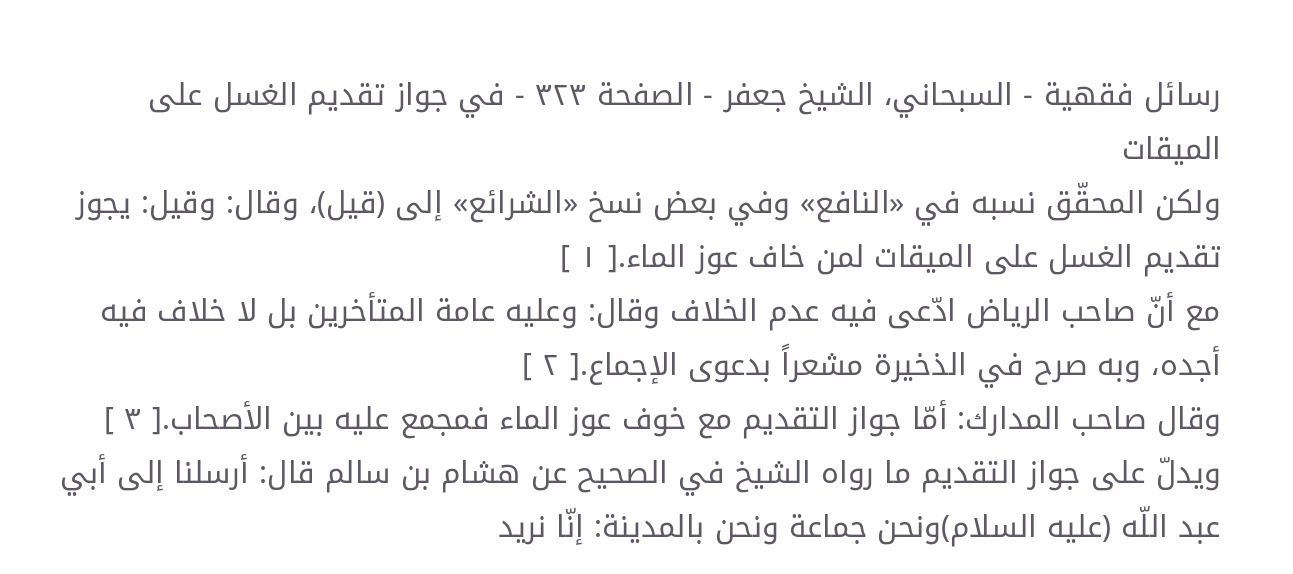رسائل فقهية - السبحاني، الشيخ جعفر - الصفحة ٣٢٣ - في جواز تقديم الغسل على الميقات
ولكن المحقّق نسبه في «النافع» وفي بعض نسخ «الشرائع» إلى (قيل)، وقال: وقيل: يجوز تقديم الغسل على الميقات لمن خاف عوز الماء.[ ١ ]
مع أنّ صاحب الرياض ادّعى فيه عدم الخلاف وقال: وعليه عامة المتأخرين بل لا خلاف فيه أجده، وبه صرح في الذخيرة مشعراً بدعوى الإجماع.[ ٢ ]
وقال صاحب المدارك: أمّا جواز التقديم مع خوف عوز الماء فمجمع عليه بين الأصحاب.[ ٣ ]
ويدلّ على جواز التقديم ما رواه الشيخ في الصحيح عن هشام بن سالم قال: أرسلنا إلى أبي عبد اللّه (عليه السلام)ونحن جماعة ونحن بالمدينة: إنّا نريد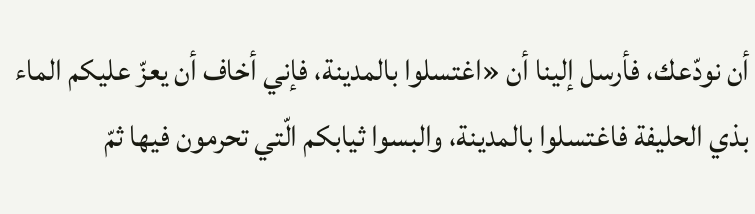أن نودّعك، فأرسل إلينا أن «اغتسلوا بالمدينة، فإني أخاف أن يعزّ عليكم الماء بذي الحليفة فاغتسلوا بالمدينة، والبسوا ثيابكم الّتي تحرمون فيها ثمّ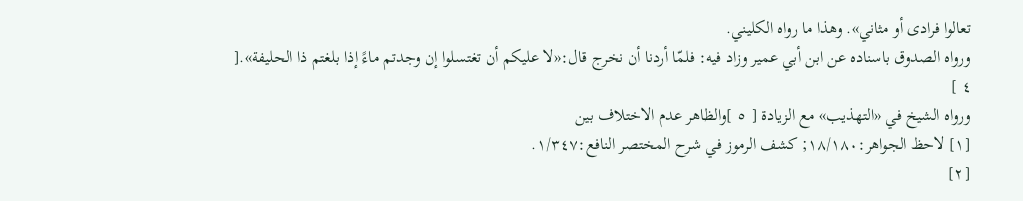تعالوا فرادى أو مثاني». وهذا ما رواه الكليني.
ورواه الصدوق باسناده عن ابن أبي عمير وزاد فيه: فلمّا أردنا أن نخرج قال:«لا عليكم أن تغتسلوا إن وجدتم ماءً إذا بلغتم ذا الحليفة».[ ٤ ]
ورواه الشيخ في «التهذيب» مع الزيادة [ ٥ ]والظاهر عدم الاختلاف بين
[١] لاحظ الجواهر:١٨/١٨٠; كشف الرموز في شرح المختصر النافع:١/٣٤٧.
[٢]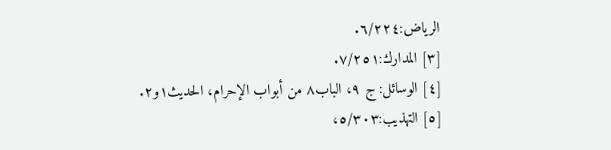الرياض:٦/٢٢٤.
[٣] المدارك:٧/٢٥١.
[٤] الوسائل: ج ٩، الباب٨ من أبواب الإحرام، الحديث١و٢.
[٥] التهذيب:٥/٣٠٣،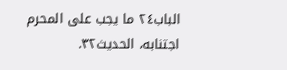الباب٢٤ ما يجب على المحرم اجتنابه، الحديث٣٢.